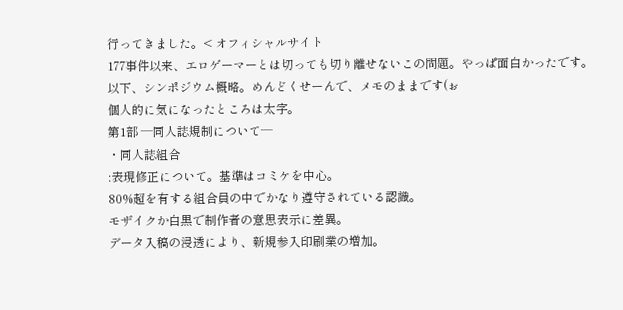行ってきました。< オフィシャルサイト
177事件以来、エロゲーマーとは切っても切り離せないこの問題。やっぱ面白かったです。
以下、シンポジウム概略。めんどくせーんで、メモのままです(ぉ
個人的に気になったところは太字。
第1部 ─同人誌規制について─
・同人誌組合
:表現修正について。基準はコミケを中心。
80%超を有する組合員の中でかなり遵守されている認識。
モザイクか白黒で制作者の意思表示に差異。
データ入稿の浸透により、新規参入印刷業の増加。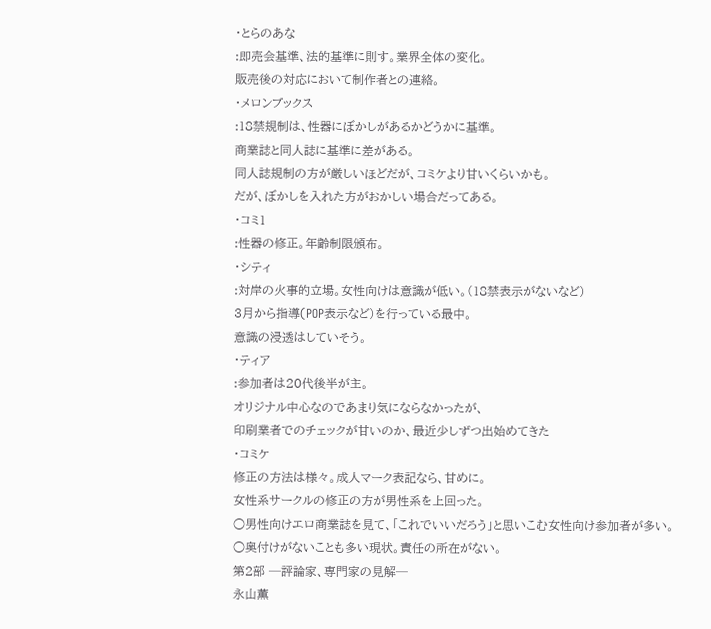・とらのあな
:即売会基準、法的基準に則す。業界全体の変化。
販売後の対応において制作者との連絡。
・メロンブックス
:18禁規制は、性器にぼかしがあるかどうかに基準。
商業誌と同人誌に基準に差がある。
同人誌規制の方が厳しいほどだが、コミケより甘いくらいかも。
だが、ぼかしを入れた方がおかしい場合だってある。
・コミ1
:性器の修正。年齢制限頒布。
・シティ
:対岸の火事的立場。女性向けは意識が低い。(18禁表示がないなど)
3月から指導(POP表示など)を行っている最中。
意識の浸透はしていそう。
・ティア
:参加者は20代後半が主。
オリジナル中心なのであまり気にならなかったが、
印刷業者でのチェックが甘いのか、最近少しずつ出始めてきた
・コミケ
修正の方法は様々。成人マーク表記なら、甘めに。
女性系サークルの修正の方が男性系を上回った。
○男性向けエロ商業誌を見て、「これでいいだろう」と思いこむ女性向け参加者が多い。
○奥付けがないことも多い現状。責任の所在がない。
第2部 ─評論家、専門家の見解─
永山薫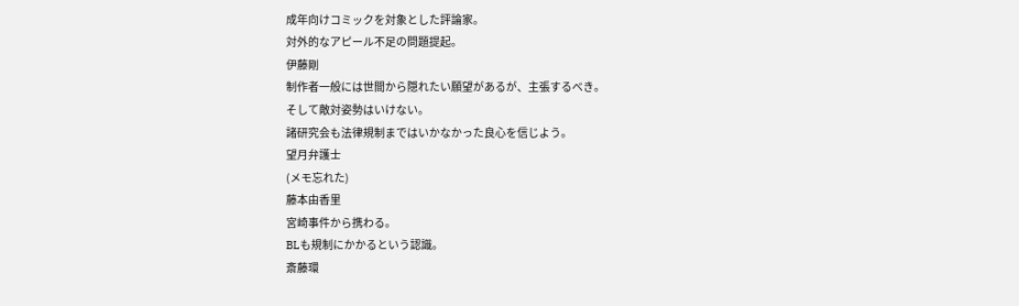成年向けコミックを対象とした評論家。
対外的なアピール不足の問題提起。
伊藤剛
制作者一般には世間から隠れたい願望があるが、主張するべき。
そして敵対姿勢はいけない。
諸研究会も法律規制まではいかなかった良心を信じよう。
望月弁護士
(メモ忘れた)
藤本由香里
宮崎事件から携わる。
BLも規制にかかるという認識。
斎藤環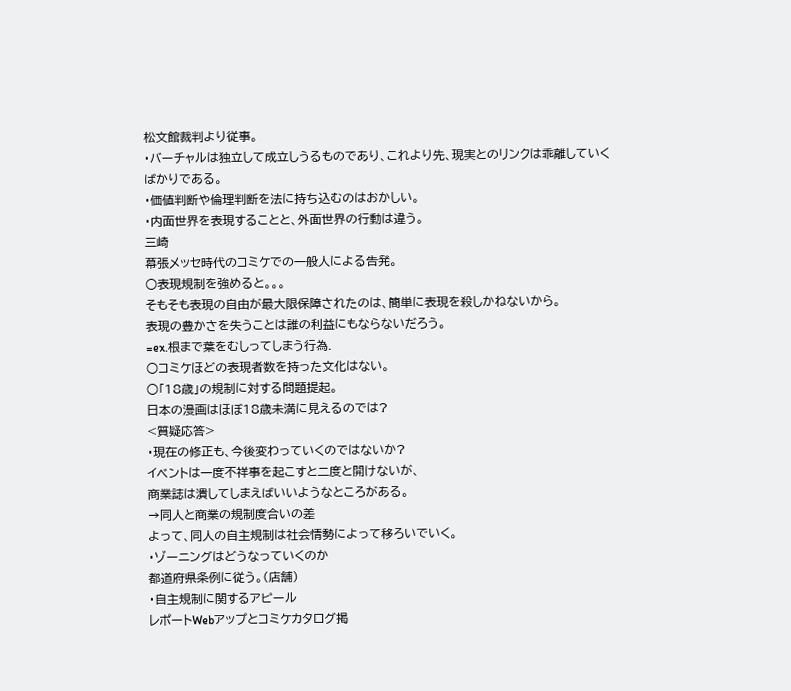松文館裁判より従事。
・バーチャルは独立して成立しうるものであり、これより先、現実とのリンクは乖離していくばかりである。
・価値判断や倫理判断を法に持ち込むのはおかしい。
・内面世界を表現することと、外面世界の行動は違う。
三崎
幕張メッセ時代のコミケでの一般人による告発。
○表現規制を強めると。。。
そもそも表現の自由が最大限保障されたのは、簡単に表現を殺しかねないから。
表現の豊かさを失うことは誰の利益にもならないだろう。
=ex.根まで葉をむしってしまう行為.
○コミケほどの表現者数を持った文化はない。
○「18歳」の規制に対する問題提起。
日本の漫画はほぼ18歳未満に見えるのでは?
<質疑応答>
・現在の修正も、今後変わっていくのではないか?
イベントは一度不祥事を起こすと二度と開けないが、
商業誌は潰してしまえばいいようなところがある。
→同人と商業の規制度合いの差
よって、同人の自主規制は社会情勢によって移ろいでいく。
・ゾーニングはどうなっていくのか
都道府県条例に従う。(店舗)
・自主規制に関するアピール
レポートWebアップとコミケカタログ掲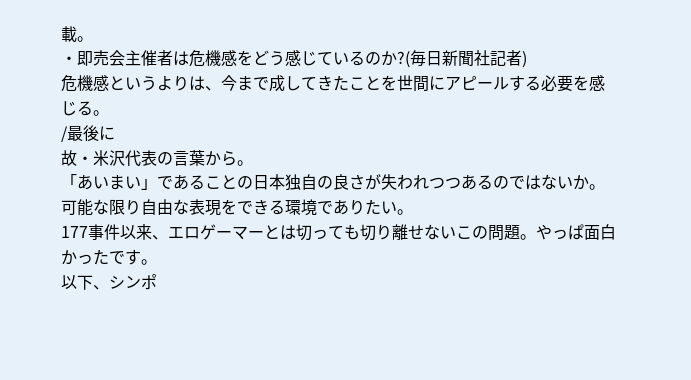載。
・即売会主催者は危機感をどう感じているのか?(毎日新聞社記者)
危機感というよりは、今まで成してきたことを世間にアピールする必要を感じる。
/最後に
故・米沢代表の言葉から。
「あいまい」であることの日本独自の良さが失われつつあるのではないか。
可能な限り自由な表現をできる環境でありたい。
177事件以来、エロゲーマーとは切っても切り離せないこの問題。やっぱ面白かったです。
以下、シンポ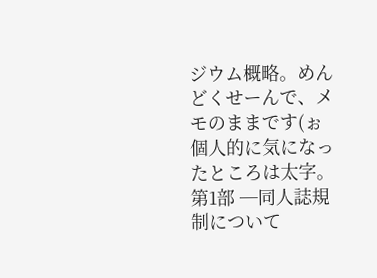ジウム概略。めんどくせーんで、メモのままです(ぉ
個人的に気になったところは太字。
第1部 ─同人誌規制について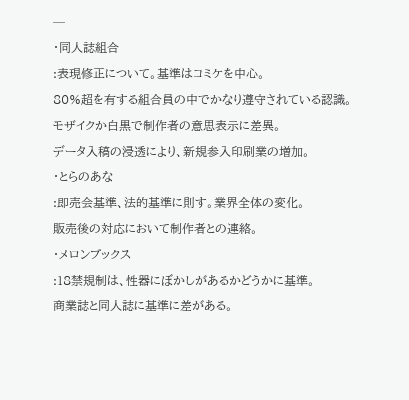─
・同人誌組合
:表現修正について。基準はコミケを中心。
80%超を有する組合員の中でかなり遵守されている認識。
モザイクか白黒で制作者の意思表示に差異。
データ入稿の浸透により、新規参入印刷業の増加。
・とらのあな
:即売会基準、法的基準に則す。業界全体の変化。
販売後の対応において制作者との連絡。
・メロンブックス
:18禁規制は、性器にぼかしがあるかどうかに基準。
商業誌と同人誌に基準に差がある。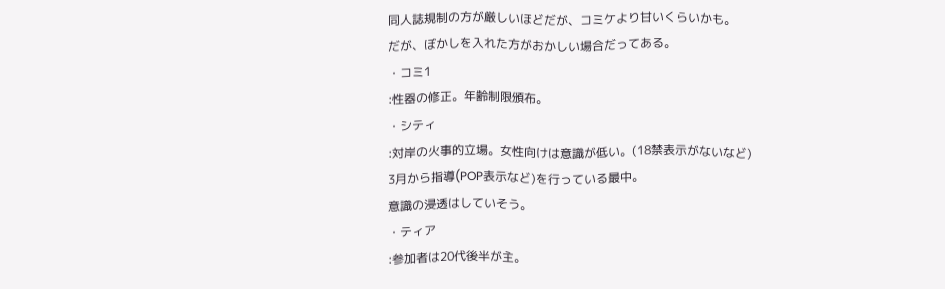同人誌規制の方が厳しいほどだが、コミケより甘いくらいかも。
だが、ぼかしを入れた方がおかしい場合だってある。
・コミ1
:性器の修正。年齢制限頒布。
・シティ
:対岸の火事的立場。女性向けは意識が低い。(18禁表示がないなど)
3月から指導(POP表示など)を行っている最中。
意識の浸透はしていそう。
・ティア
:参加者は20代後半が主。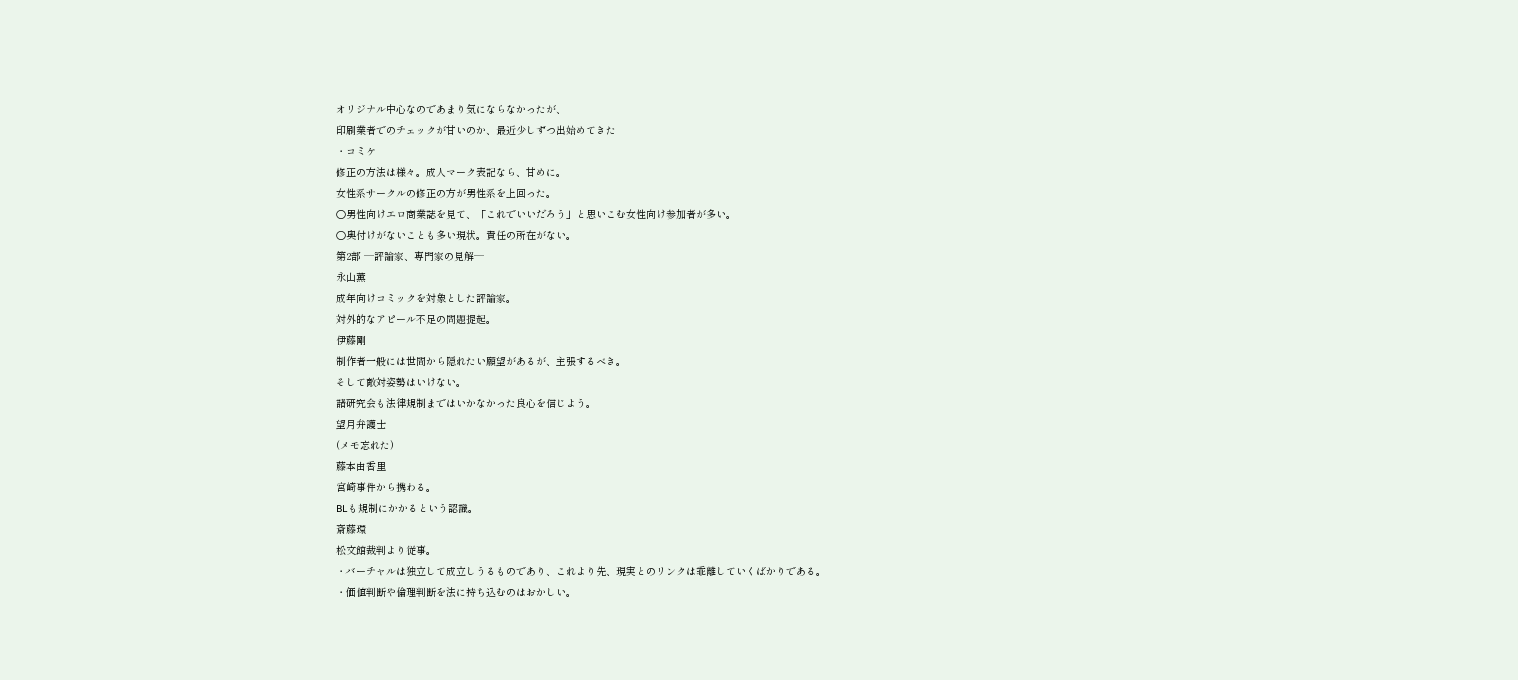オリジナル中心なのであまり気にならなかったが、
印刷業者でのチェックが甘いのか、最近少しずつ出始めてきた
・コミケ
修正の方法は様々。成人マーク表記なら、甘めに。
女性系サークルの修正の方が男性系を上回った。
○男性向けエロ商業誌を見て、「これでいいだろう」と思いこむ女性向け参加者が多い。
○奥付けがないことも多い現状。責任の所在がない。
第2部 ─評論家、専門家の見解─
永山薫
成年向けコミックを対象とした評論家。
対外的なアピール不足の問題提起。
伊藤剛
制作者一般には世間から隠れたい願望があるが、主張するべき。
そして敵対姿勢はいけない。
諸研究会も法律規制まではいかなかった良心を信じよう。
望月弁護士
(メモ忘れた)
藤本由香里
宮崎事件から携わる。
BLも規制にかかるという認識。
斎藤環
松文館裁判より従事。
・バーチャルは独立して成立しうるものであり、これより先、現実とのリンクは乖離していくばかりである。
・価値判断や倫理判断を法に持ち込むのはおかしい。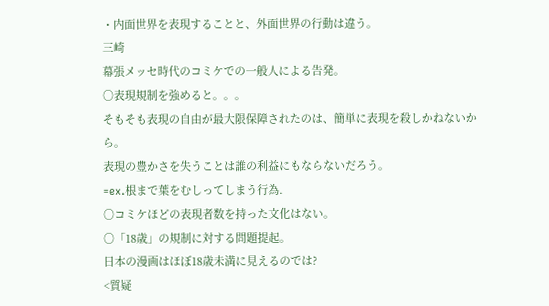・内面世界を表現することと、外面世界の行動は違う。
三崎
幕張メッセ時代のコミケでの一般人による告発。
○表現規制を強めると。。。
そもそも表現の自由が最大限保障されたのは、簡単に表現を殺しかねないから。
表現の豊かさを失うことは誰の利益にもならないだろう。
=ex.根まで葉をむしってしまう行為.
○コミケほどの表現者数を持った文化はない。
○「18歳」の規制に対する問題提起。
日本の漫画はほぼ18歳未満に見えるのでは?
<質疑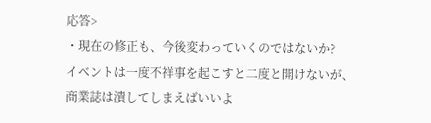応答>
・現在の修正も、今後変わっていくのではないか?
イベントは一度不祥事を起こすと二度と開けないが、
商業誌は潰してしまえばいいよ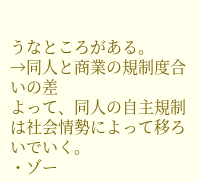うなところがある。
→同人と商業の規制度合いの差
よって、同人の自主規制は社会情勢によって移ろいでいく。
・ゾー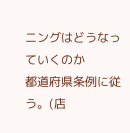ニングはどうなっていくのか
都道府県条例に従う。(店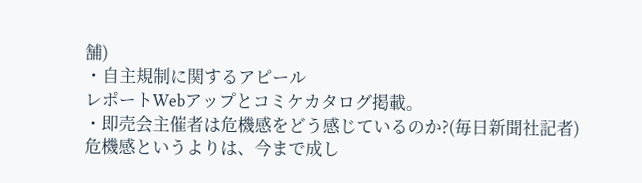舗)
・自主規制に関するアピール
レポートWebアップとコミケカタログ掲載。
・即売会主催者は危機感をどう感じているのか?(毎日新聞社記者)
危機感というよりは、今まで成し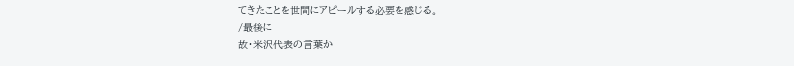てきたことを世間にアピールする必要を感じる。
/最後に
故・米沢代表の言葉か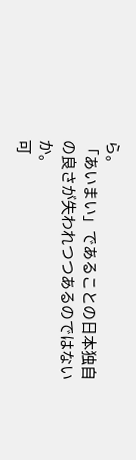ら。
「あいまい」であることの日本独自の良さが失われつつあるのではないか。
可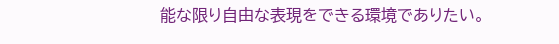能な限り自由な表現をできる環境でありたい。